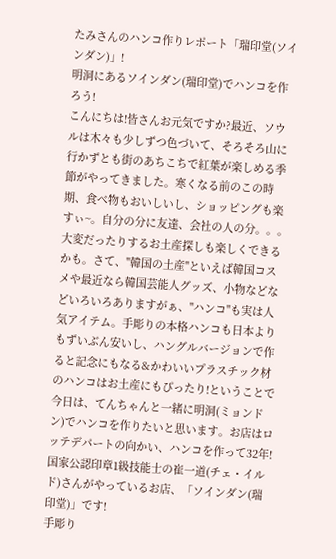たみさんのハンコ作りレポート「瑞印堂(ソインダン)」!
明洞にあるソインダン(瑞印堂)でハンコを作ろう!
こんにちは!皆さんお元気ですか?最近、ソウルは木々も少しずつ色づいて、そろそろ山に行かずとも街のあちこちで紅葉が楽しめる季節がやってきました。寒くなる前のこの時期、食べ物もおいしいし、ショッピングも楽すぃ~。自分の分に友達、会社の人の分。。。大変だったりするお土産探しも楽しくできるかも。さて、"韓国の土産"といえば韓国コスメや最近なら韓国芸能人グッズ、小物などなどいろいろありますがぁ、"ハンコ"も実は人気アイテム。手彫りの本格ハンコも日本よりもずいぶん安いし、ハングルバージョンで作ると記念にもなる&かわいいプラスチック材のハンコはお土産にもぴったり!ということで今日は、てんちゃんと一緒に明洞(ミョンドン)でハンコを作りたいと思います。お店はロッテデパートの向かい、ハンコを作って32年!国家公認印章1級技能士の崔一道(チェ・イルド)さんがやっているお店、「ソインダン(瑞印堂)」です!
手彫り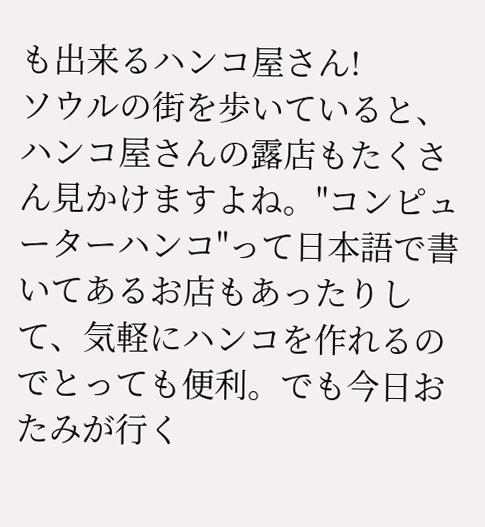も出来るハンコ屋さん!
ソウルの街を歩いていると、ハンコ屋さんの露店もたくさん見かけますよね。"コンピューターハンコ"って日本語で書いてあるお店もあったりして、気軽にハンコを作れるのでとっても便利。でも今日おたみが行く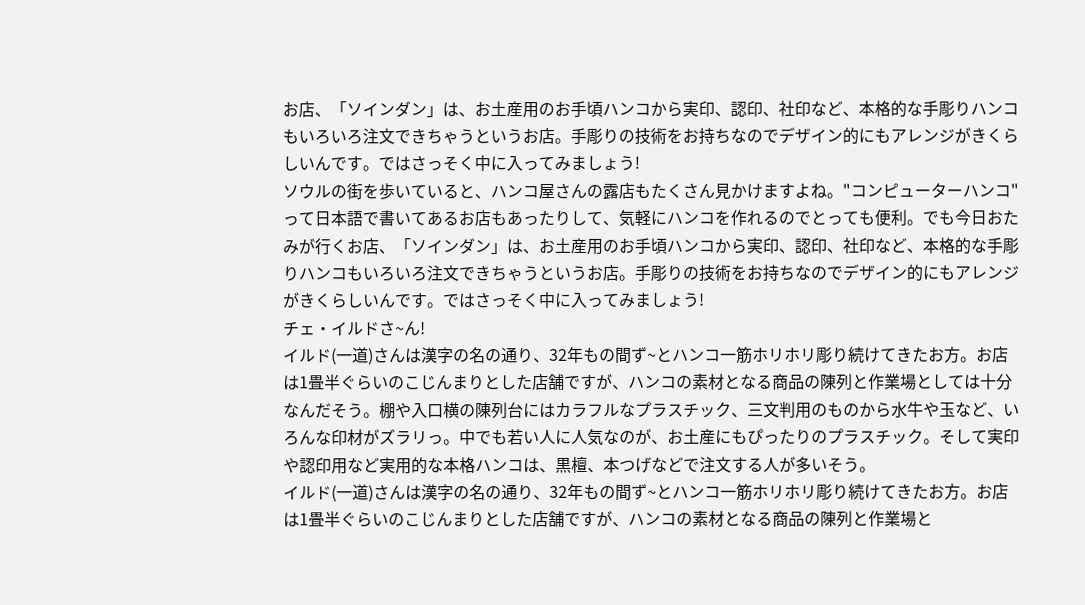お店、「ソインダン」は、お土産用のお手頃ハンコから実印、認印、社印など、本格的な手彫りハンコもいろいろ注文できちゃうというお店。手彫りの技術をお持ちなのでデザイン的にもアレンジがきくらしいんです。ではさっそく中に入ってみましょう!
ソウルの街を歩いていると、ハンコ屋さんの露店もたくさん見かけますよね。"コンピューターハンコ"って日本語で書いてあるお店もあったりして、気軽にハンコを作れるのでとっても便利。でも今日おたみが行くお店、「ソインダン」は、お土産用のお手頃ハンコから実印、認印、社印など、本格的な手彫りハンコもいろいろ注文できちゃうというお店。手彫りの技術をお持ちなのでデザイン的にもアレンジがきくらしいんです。ではさっそく中に入ってみましょう!
チェ・イルドさ~ん!
イルド(一道)さんは漢字の名の通り、32年もの間ず~とハンコ一筋ホリホリ彫り続けてきたお方。お店は1畳半ぐらいのこじんまりとした店舗ですが、ハンコの素材となる商品の陳列と作業場としては十分なんだそう。棚や入口横の陳列台にはカラフルなプラスチック、三文判用のものから水牛や玉など、いろんな印材がズラリっ。中でも若い人に人気なのが、お土産にもぴったりのプラスチック。そして実印や認印用など実用的な本格ハンコは、黒檀、本つげなどで注文する人が多いそう。
イルド(一道)さんは漢字の名の通り、32年もの間ず~とハンコ一筋ホリホリ彫り続けてきたお方。お店は1畳半ぐらいのこじんまりとした店舗ですが、ハンコの素材となる商品の陳列と作業場と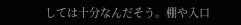しては十分なんだそう。棚や入口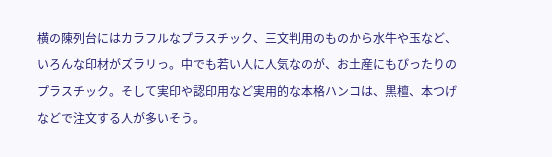横の陳列台にはカラフルなプラスチック、三文判用のものから水牛や玉など、いろんな印材がズラリっ。中でも若い人に人気なのが、お土産にもぴったりのプラスチック。そして実印や認印用など実用的な本格ハンコは、黒檀、本つげなどで注文する人が多いそう。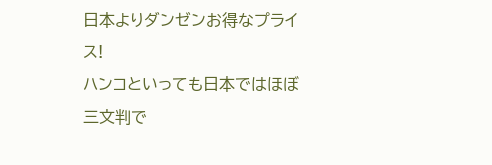日本よりダンゼンお得なプライス!
ハンコといっても日本ではほぼ三文判で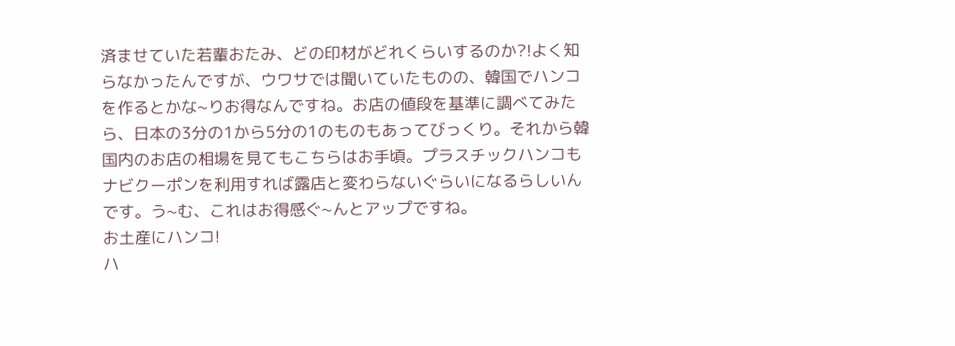済ませていた若輩おたみ、どの印材がどれくらいするのか?!よく知らなかったんですが、ウワサでは聞いていたものの、韓国でハンコを作るとかな~りお得なんですね。お店の値段を基準に調べてみたら、日本の3分の1から5分の1のものもあってびっくり。それから韓国内のお店の相場を見てもこちらはお手頃。プラスチックハンコもナビクーポンを利用すれば露店と変わらないぐらいになるらしいんです。う~む、これはお得感ぐ~んとアップですね。
お土産にハンコ!
ハ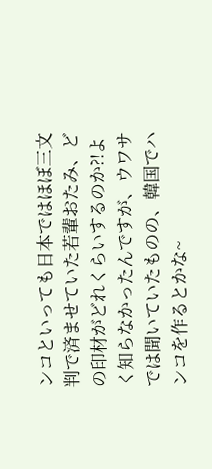ンコといっても日本ではほぼ三文判で済ませていた若輩おたみ、どの印材がどれくらいするのか?!よく知らなかったんですが、ウワサでは聞いていたものの、韓国でハンコを作るとかな~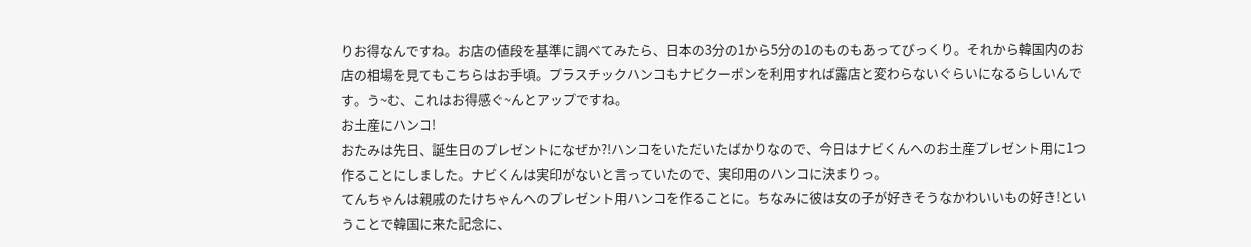りお得なんですね。お店の値段を基準に調べてみたら、日本の3分の1から5分の1のものもあってびっくり。それから韓国内のお店の相場を見てもこちらはお手頃。プラスチックハンコもナビクーポンを利用すれば露店と変わらないぐらいになるらしいんです。う~む、これはお得感ぐ~んとアップですね。
お土産にハンコ!
おたみは先日、誕生日のプレゼントになぜか?!ハンコをいただいたばかりなので、今日はナビくんへのお土産プレゼント用に1つ作ることにしました。ナビくんは実印がないと言っていたので、実印用のハンコに決まりっ。
てんちゃんは親戚のたけちゃんへのプレゼント用ハンコを作ることに。ちなみに彼は女の子が好きそうなかわいいもの好き!ということで韓国に来た記念に、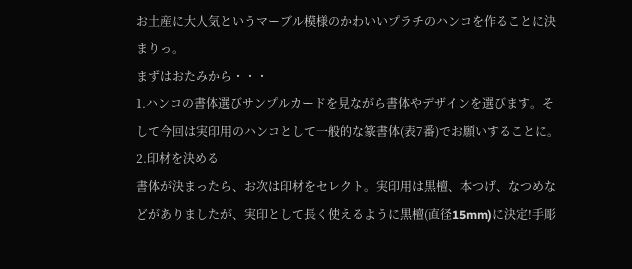お土産に大人気というマーブル模様のかわいいプラチのハンコを作ることに決まりっ。
まずはおたみから・・・
1.ハンコの書体選びサンプルカードを見ながら書体やデザインを選びます。そして今回は実印用のハンコとして一般的な篆書体(表7番)でお願いすることに。
2.印材を決める
書体が決まったら、お次は印材をセレクト。実印用は黒檀、本つげ、なつめなどがありましたが、実印として長く使えるように黒檀(直径15mm)に決定!手彫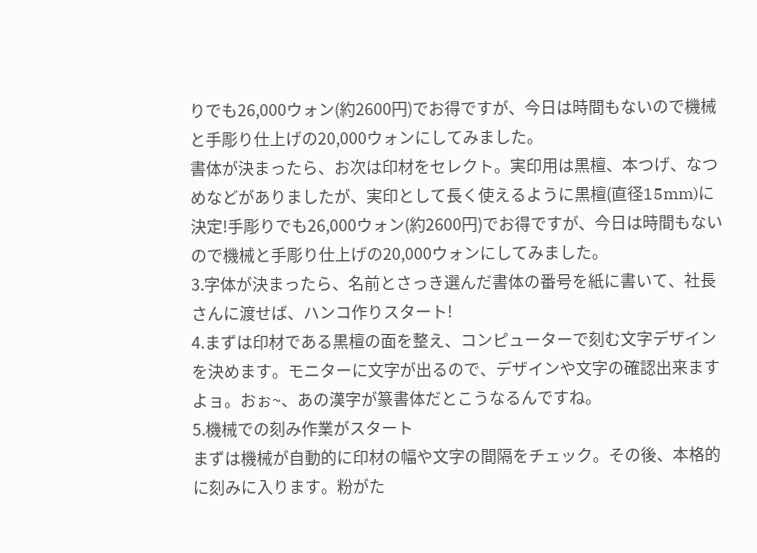りでも26,000ウォン(約2600円)でお得ですが、今日は時間もないので機械と手彫り仕上げの20,000ウォンにしてみました。
書体が決まったら、お次は印材をセレクト。実印用は黒檀、本つげ、なつめなどがありましたが、実印として長く使えるように黒檀(直径15mm)に決定!手彫りでも26,000ウォン(約2600円)でお得ですが、今日は時間もないので機械と手彫り仕上げの20,000ウォンにしてみました。
3.字体が決まったら、名前とさっき選んだ書体の番号を紙に書いて、社長さんに渡せば、ハンコ作りスタート!
4.まずは印材である黒檀の面を整え、コンピューターで刻む文字デザインを決めます。モニターに文字が出るので、デザインや文字の確認出来ますよョ。おぉ~、あの漢字が篆書体だとこうなるんですね。
5.機械での刻み作業がスタート
まずは機械が自動的に印材の幅や文字の間隔をチェック。その後、本格的に刻みに入ります。粉がた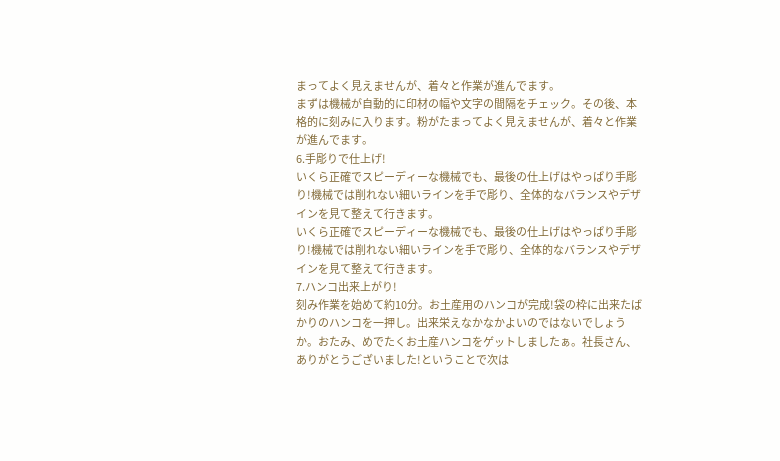まってよく見えませんが、着々と作業が進んでます。
まずは機械が自動的に印材の幅や文字の間隔をチェック。その後、本格的に刻みに入ります。粉がたまってよく見えませんが、着々と作業が進んでます。
6.手彫りで仕上げ!
いくら正確でスピーディーな機械でも、最後の仕上げはやっぱり手彫り!機械では削れない細いラインを手で彫り、全体的なバランスやデザインを見て整えて行きます。
いくら正確でスピーディーな機械でも、最後の仕上げはやっぱり手彫り!機械では削れない細いラインを手で彫り、全体的なバランスやデザインを見て整えて行きます。
7.ハンコ出来上がり!
刻み作業を始めて約10分。お土産用のハンコが完成!袋の枠に出来たばかりのハンコを一押し。出来栄えなかなかよいのではないでしょうか。おたみ、めでたくお土産ハンコをゲットしましたぁ。社長さん、ありがとうございました!ということで次は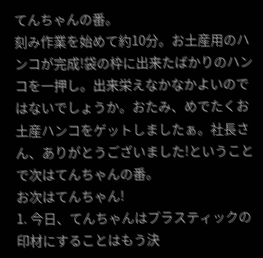てんちゃんの番。
刻み作業を始めて約10分。お土産用のハンコが完成!袋の枠に出来たばかりのハンコを一押し。出来栄えなかなかよいのではないでしょうか。おたみ、めでたくお土産ハンコをゲットしましたぁ。社長さん、ありがとうございました!ということで次はてんちゃんの番。
お次はてんちゃん!
1. 今日、てんちゃんはプラスティックの印材にすることはもう決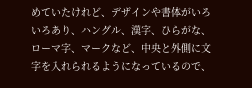めていたけれど、デザインや書体がいろいろあり、ハングル、漢字、ひらがな、ローマ字、マークなど、中央と外側に文字を入れられるようになっているので、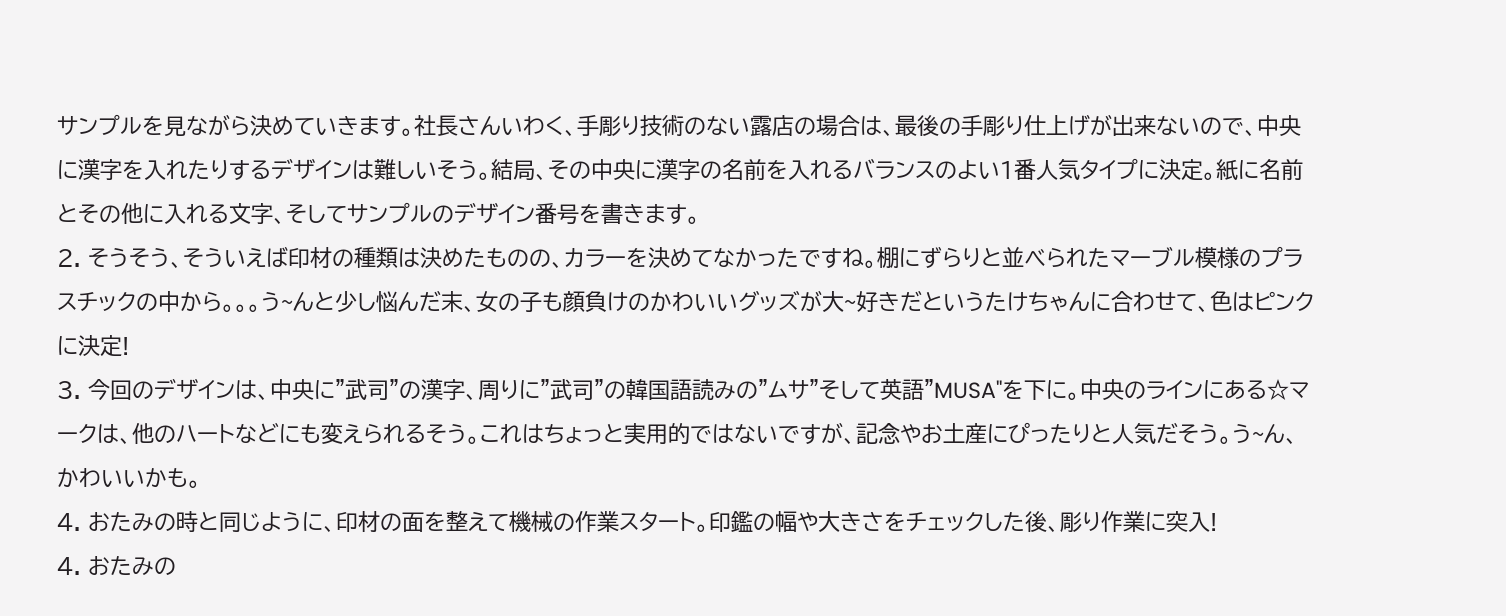サンプルを見ながら決めていきます。社長さんいわく、手彫り技術のない露店の場合は、最後の手彫り仕上げが出来ないので、中央に漢字を入れたりするデザインは難しいそう。結局、その中央に漢字の名前を入れるバランスのよい1番人気タイプに決定。紙に名前とその他に入れる文字、そしてサンプルのデザイン番号を書きます。
2. そうそう、そういえば印材の種類は決めたものの、カラーを決めてなかったですね。棚にずらりと並べられたマーブル模様のプラスチックの中から。。。う~んと少し悩んだ末、女の子も顔負けのかわいいグッズが大~好きだというたけちゃんに合わせて、色はピンクに決定!
3. 今回のデザインは、中央に"武司"の漢字、周りに"武司"の韓国語読みの"ムサ"そして英語"MUSA"を下に。中央のラインにある☆マークは、他のハートなどにも変えられるそう。これはちょっと実用的ではないですが、記念やお土産にぴったりと人気だそう。う~ん、かわいいかも。
4. おたみの時と同じように、印材の面を整えて機械の作業スタート。印鑑の幅や大きさをチェックした後、彫り作業に突入!
4. おたみの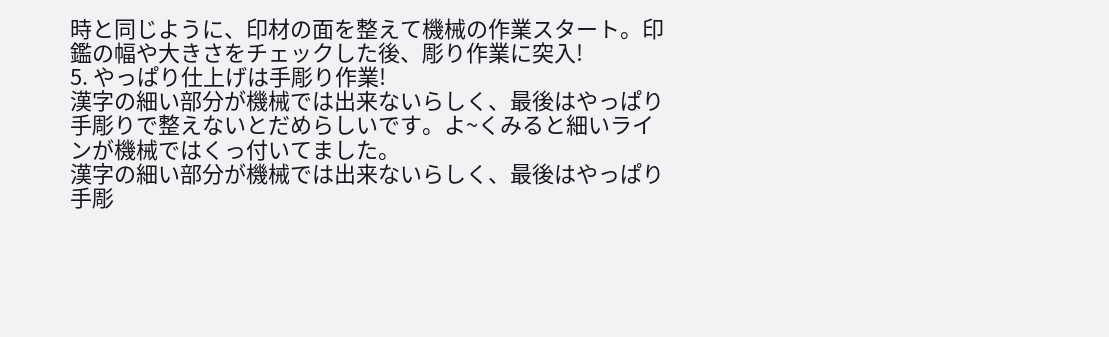時と同じように、印材の面を整えて機械の作業スタート。印鑑の幅や大きさをチェックした後、彫り作業に突入!
5. やっぱり仕上げは手彫り作業!
漢字の細い部分が機械では出来ないらしく、最後はやっぱり手彫りで整えないとだめらしいです。よ~くみると細いラインが機械ではくっ付いてました。
漢字の細い部分が機械では出来ないらしく、最後はやっぱり手彫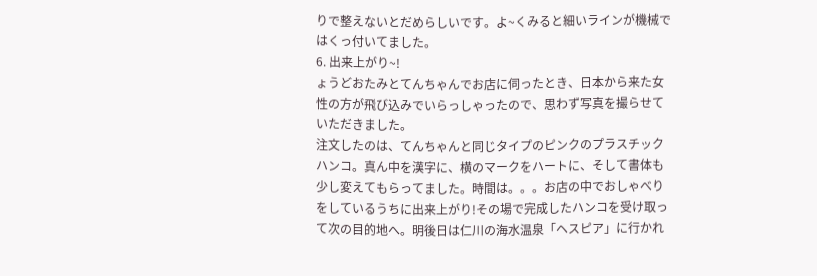りで整えないとだめらしいです。よ~くみると細いラインが機械ではくっ付いてました。
6. 出来上がり~!
ょうどおたみとてんちゃんでお店に伺ったとき、日本から来た女性の方が飛び込みでいらっしゃったので、思わず写真を撮らせていただきました。
注文したのは、てんちゃんと同じタイプのピンクのプラスチックハンコ。真ん中を漢字に、横のマークをハートに、そして書体も少し変えてもらってました。時間は。。。お店の中でおしゃべりをしているうちに出来上がり!その場で完成したハンコを受け取って次の目的地へ。明後日は仁川の海水温泉「ヘスピア」に行かれ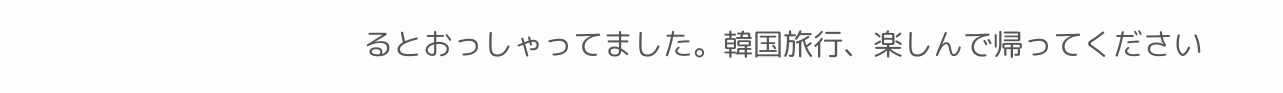るとおっしゃってました。韓国旅行、楽しんで帰ってください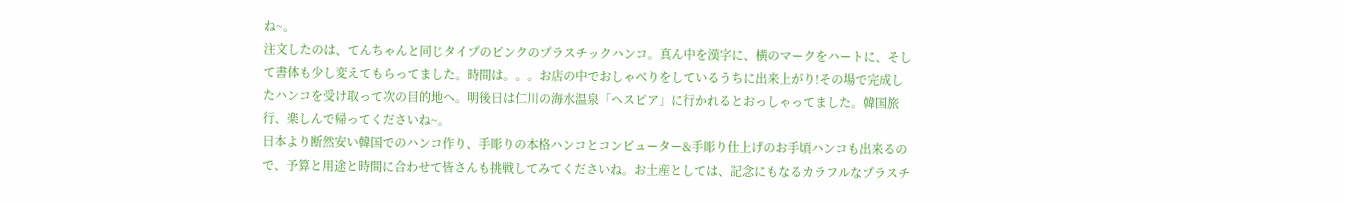ね~。
注文したのは、てんちゃんと同じタイプのピンクのプラスチックハンコ。真ん中を漢字に、横のマークをハートに、そして書体も少し変えてもらってました。時間は。。。お店の中でおしゃべりをしているうちに出来上がり!その場で完成したハンコを受け取って次の目的地へ。明後日は仁川の海水温泉「ヘスピア」に行かれるとおっしゃってました。韓国旅行、楽しんで帰ってくださいね~。
日本より断然安い韓国でのハンコ作り、手彫りの本格ハンコとコンピューター&手彫り仕上げのお手頃ハンコも出来るので、予算と用途と時間に合わせて皆さんも挑戦してみてくださいね。お土産としては、記念にもなるカラフルなプラスチ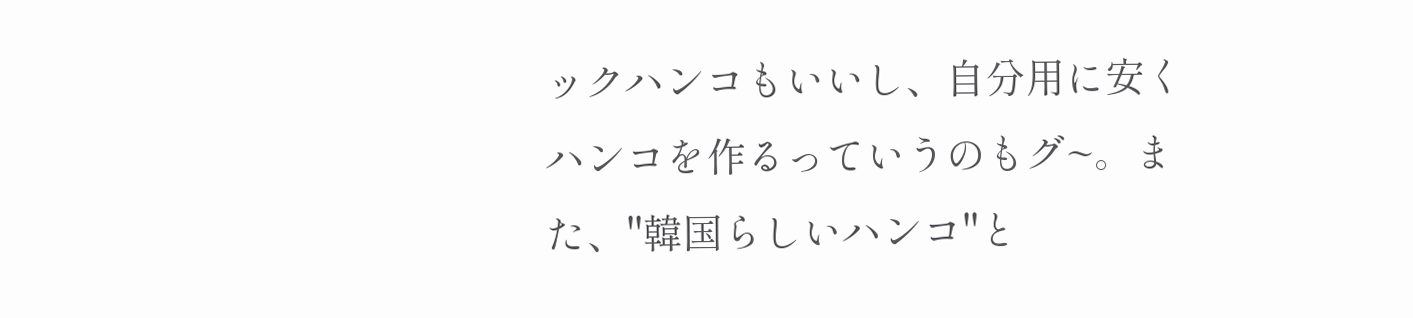ックハンコもいいし、自分用に安くハンコを作るっていうのもグ~。また、"韓国らしいハンコ"と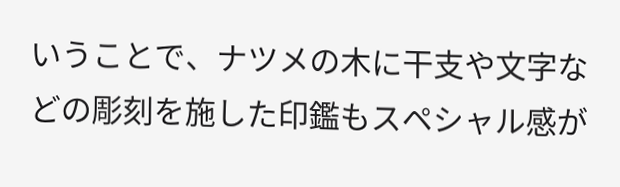いうことで、ナツメの木に干支や文字などの彫刻を施した印鑑もスペシャル感が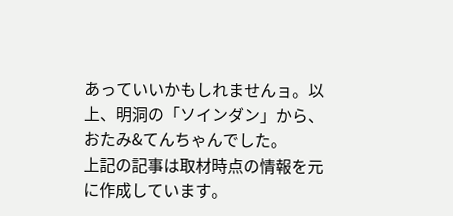あっていいかもしれませんョ。以上、明洞の「ソインダン」から、おたみ&てんちゃんでした。
上記の記事は取材時点の情報を元に作成しています。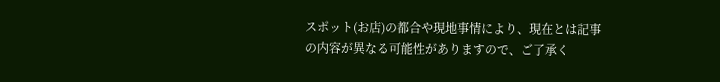スポット(お店)の都合や現地事情により、現在とは記事の内容が異なる可能性がありますので、ご了承く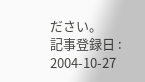ださい。
記事登録日 : 2004-10-27